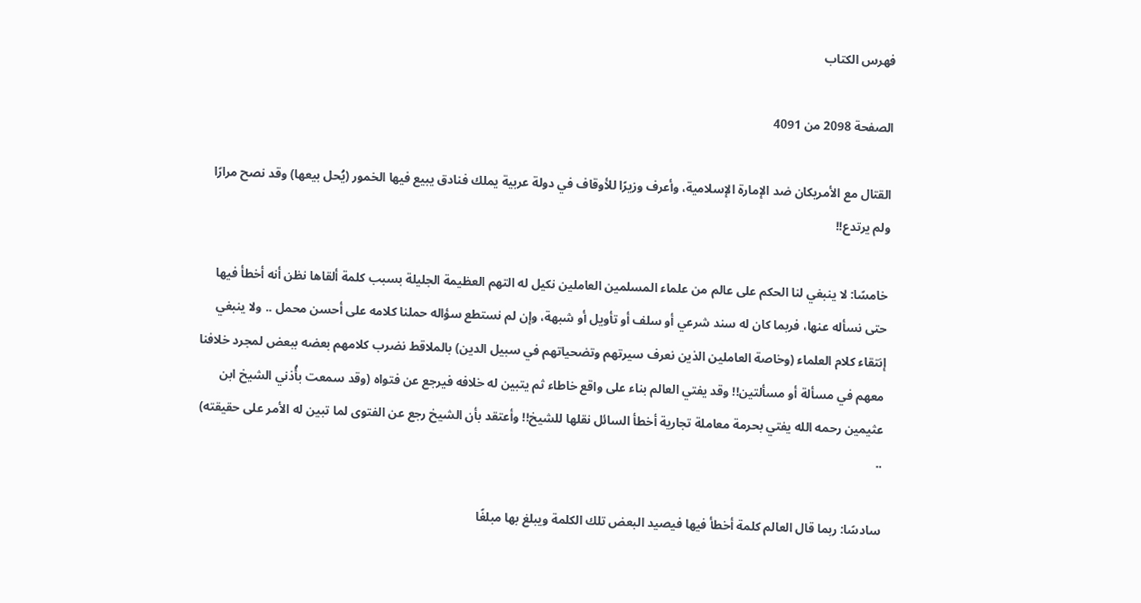فهرس الكتاب

الصفحة 2098 من 4091

القتال مع الأمريكان ضد الإمارة الإسلامية، وأعرف وزيرًا للأوقاف في دولة عربية يملك فنادق يبيع فيها الخمور (يُحل بيعها) وقد نصح مرارًا ولم يرتدع!!

خامسًا: لا ينبغي لنا الحكم على عالم من علماء المسلمين العاملين نكيل له التهم العظيمة الجليلة بسبب كلمة ألقاها نظن أنه أخطأ فيها حتى نسأله عنها، فربما كان له سند شرعي أو سلف أو تأويل أو شبهة، وإن لم نستطع سؤاله حملنا كلامه على أحسن محمل .. ولا ينبغي إنتقاء كلام العلماء (وخاصة العاملين الذين نعرف سيرتهم وتضحياتهم في سبيل الدين) بالملاقط نضرب كلامهم بعضه ببعض لمجرد خلافنا معهم في مسألة أو مسألتين!! وقد يفتي العالم بناء على واقع خاطاء ثم يتبين له خلافه فيرجع عن فتواه (وقد سمعت بأُذني الشيخ ابن عثيمين رحمه الله يفتي بحرمة معاملة تجارية أخطأ السائل نقلها للشيخ!! وأعتقد بأن الشيخ رجع عن الفتوى لما تبين له الأمر على حقيقته) ..

سادسًا: ربما قال العالم كلمة أخطأ فيها فيصيد البعض تلك الكلمة ويبلغ بها مبلغًا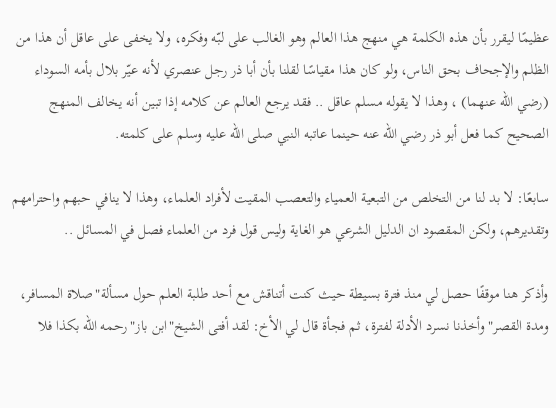عظيمًا ليقرر بأن هذه الكلمة هي منهج هذا العالم وهو الغالب على لبّه وفكره، ولا يخفى على عاقل أن هذا من الظلم والإجحاف بحق الناس، ولو كان هذا مقياسًا لقلنا بأن أبا ذر رجل عنصري لأنه عيّر بلال بأمه السوداء (رضي الله عنهما) ، وهذا لا يقوله مسلم عاقل .. فقد يرجع العالم عن كلامه إذا تبين أنه يخالف المنهج الصحيح كما فعل أبو ذر رضي الله عنه حينما عاتبه النبي صلى الله عليه وسلم على كلمته.

سابعًا: لا بد لنا من التخلص من التبعية العمياء والتعصب المقيت لأفراد العلماء، وهذا لا ينافي حبهم واحترامهم وتقديرهم، ولكن المقصود ان الدليل الشرعي هو الغاية وليس قول فرد من العلماء فصل في المسائل ..

وأذكر هنا موقفًا حصل لي منذ فترة بسيطة حيث كنت أتناقش مع أحد طلبة العلم حول مسألة"صلاة المسافر، ومدة القصر"وأخذنا نسرد الأدلة لفترة، ثم فجأة قال لي الأخ: لقد أفتى الشيخ"ابن باز"رحمه الله بكذا فلا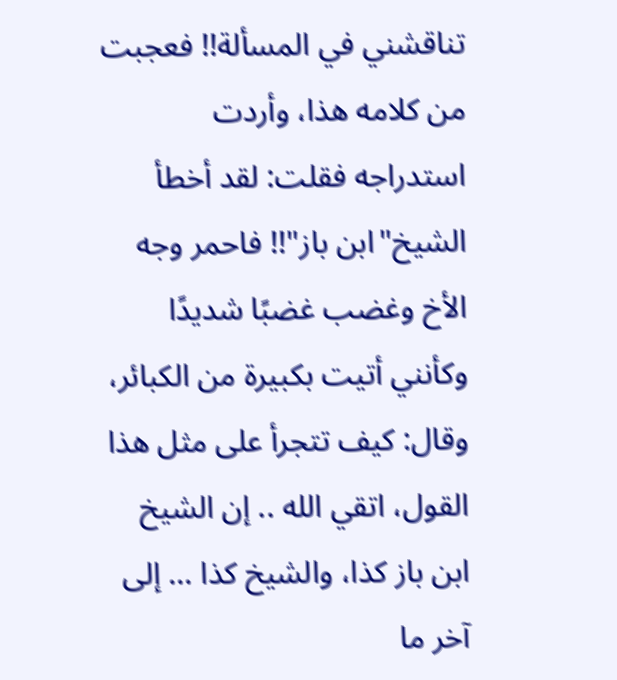تناقشني في المسألة!! فعجبت من كلامه هذا، وأردت استدراجه فقلت: لقد أخطأ الشيخ"ابن باز"!! فاحمر وجه الأخ وغضب غضبًا شديدًا وكأنني أتيت بكبيرة من الكبائر، وقال: كيف تتجرأ على مثل هذا القول، اتقي الله .. إن الشيخ ابن باز كذا، والشيخ كذا ... إلى آخر ما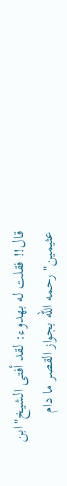قال!! فقلت له بهدوء: لقد أفتى الشيخ"ابن عثيمين"رحمه الله بجواز القصر ما دام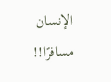الإنسان مسافرًا!!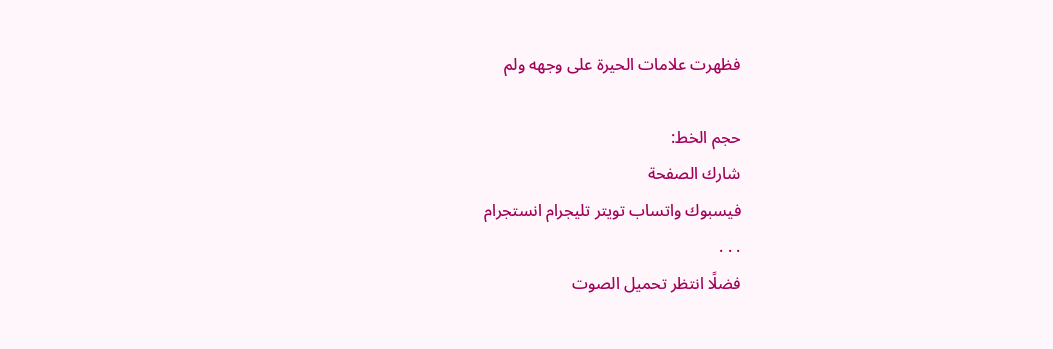فظهرت علامات الحيرة على وجهه ولم

حجم الخط:
شارك الصفحة
فيسبوك واتساب تويتر تليجرام انستجرام
. . .
فضلًا انتظر تحميل الصوت